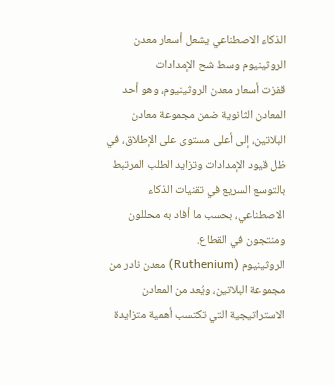الذكاء الاصطناعي يشعل أسعار معدن الروثينيوم وسط شح الإمدادات
قفزت أسعار معدن الروثينيوم، وهو أحد المعادن الثانوية ضمن مجموعة معادن البلاتين، إلى أعلى مستوى على الإطلاق، في ظل قيود الإمدادات وتزايد الطلب المرتبط بالتوسع السريع في تقنيات الذكاء الاصطناعي، بحسب ما أفاد به محللون ومنتجون في القطاع.
الروثينيوم (Ruthenium) معدن نادر من مجموعة البلاتين، ويُعد من المعادن الاستراتيجية التي تكتسب أهمية متزايدة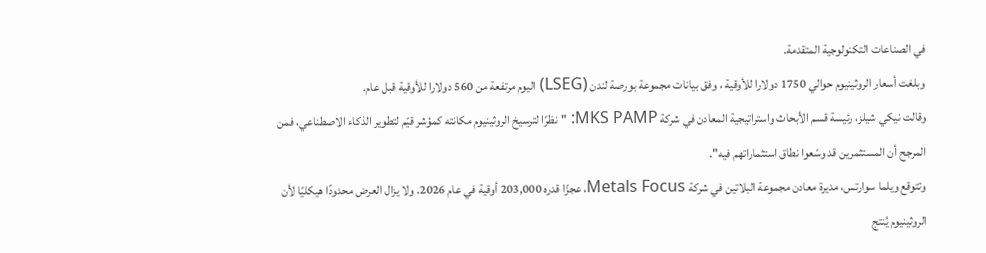في الصناعات التكنولوجية المتقدمة.
وبلغت أسعار الروثينيوم حوالي 1750 دولارا للأوقية ، وفق بيانات مجموعة بورصة لندن (LSEG) اليوم مرتفعة من 560 دولارا للأوقية قبل عام.
وقالت نيكي شيلز، رئيسة قسم الأبحاث واستراتيجية المعادن في شركة MKS PAMP: "نظرًا لترسيخ الروثينيوم مكانته كمؤشر قيّم لتطوير الذكاء الاصطناعي، فمن المرجح أن المستثمرين قد وسّعوا نطاق استثماراتهم فيه".
وتتوقع ويلما سوارتس، مديرة معادن مجموعة البلاتين في شركة Metals Focus، عجزًا قدره 203,000 أوقية في عام 2026. ولا يزال العرض محدودًا هيكليًا لأن الروثينيوم يُنتج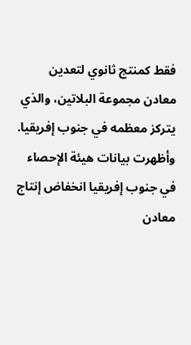فقط كمنتج ثانوي لتعدين معادن مجموعة البلاتين، والذي يتركز معظمه في جنوب إفريقيا.
وأظهرت بيانات هيئة الإحصاء في جنوب إفريقيا انخفاض إنتاج معادن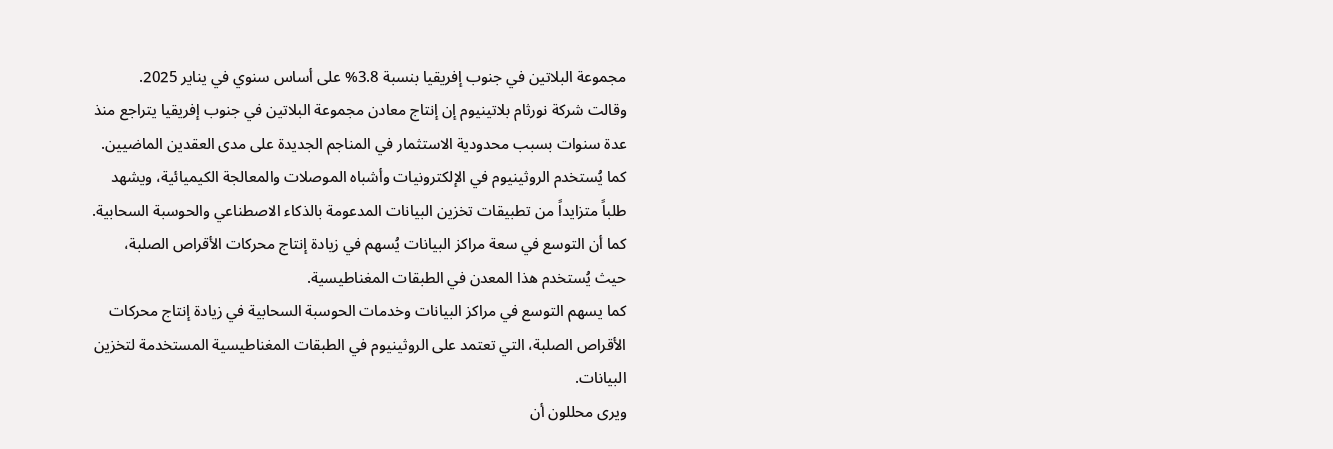مجموعة البلاتين في جنوب إفريقيا بنسبة 3.8% على أساس سنوي في يناير 2025.
وقالت شركة نورثام بلاتينيوم إن إنتاج معادن مجموعة البلاتين في جنوب إفريقيا يتراجع منذ عدة سنوات بسبب محدودية الاستثمار في المناجم الجديدة على مدى العقدين الماضيين.
كما يُستخدم الروثينيوم في الإلكترونيات وأشباه الموصلات والمعالجة الكيميائية، ويشهد طلباً متزايداً من تطبيقات تخزين البيانات المدعومة بالذكاء الاصطناعي والحوسبة السحابية.
كما أن التوسع في سعة مراكز البيانات يُسهم في زيادة إنتاج محركات الأقراص الصلبة، حيث يُستخدم هذا المعدن في الطبقات المغناطيسية.
كما يسهم التوسع في مراكز البيانات وخدمات الحوسبة السحابية في زيادة إنتاج محركات الأقراص الصلبة، التي تعتمد على الروثينيوم في الطبقات المغناطيسية المستخدمة لتخزين البيانات.
ويرى محللون أن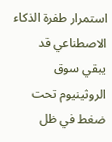استمرار طفرة الذكاء الاصطناعي قد يبقي سوق الروثينيوم تحت ضغط في ظل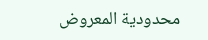محدودية المعروض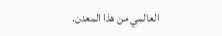العالمي من هذا المعدن.